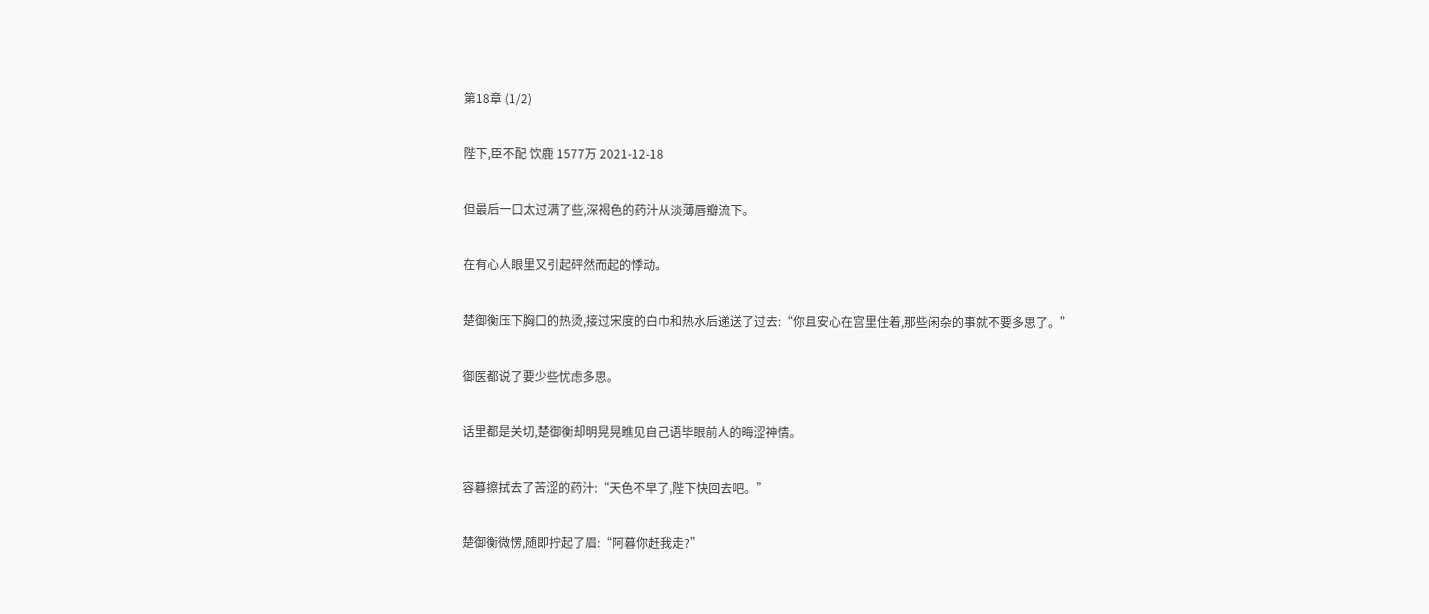第18章 (1/2)

陛下,臣不配 饮鹿 1577万 2021-12-18

但最后一口太过满了些,深褐色的药汁从淡薄唇瓣流下。

在有心人眼里又引起砰然而起的悸动。

楚御衡压下胸口的热烫,接过宋度的白巾和热水后递送了过去:“你且安心在宫里住着,那些闲杂的事就不要多思了。”

御医都说了要少些忧虑多思。

话里都是关切,楚御衡却明晃晃瞧见自己语毕眼前人的晦涩神情。

容暮擦拭去了苦涩的药汁:“天色不早了,陛下快回去吧。”

楚御衡微愣,随即拧起了眉:“阿暮你赶我走?”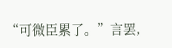“可微臣累了。”言罢,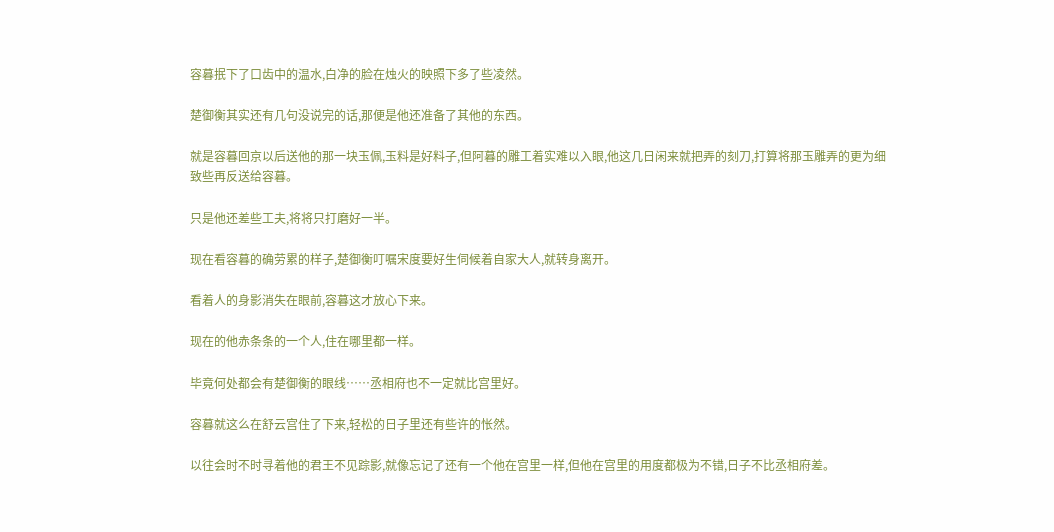容暮抿下了口齿中的温水,白净的脸在烛火的映照下多了些凌然。

楚御衡其实还有几句没说完的话,那便是他还准备了其他的东西。

就是容暮回京以后送他的那一块玉佩,玉料是好料子,但阿暮的雕工着实难以入眼,他这几日闲来就把弄的刻刀,打算将那玉雕弄的更为细致些再反送给容暮。

只是他还差些工夫,将将只打磨好一半。

现在看容暮的确劳累的样子,楚御衡叮嘱宋度要好生伺候着自家大人,就转身离开。

看着人的身影消失在眼前,容暮这才放心下来。

现在的他赤条条的一个人,住在哪里都一样。

毕竟何处都会有楚御衡的眼线……丞相府也不一定就比宫里好。

容暮就这么在舒云宫住了下来,轻松的日子里还有些许的怅然。

以往会时不时寻着他的君王不见踪影,就像忘记了还有一个他在宫里一样,但他在宫里的用度都极为不错,日子不比丞相府差。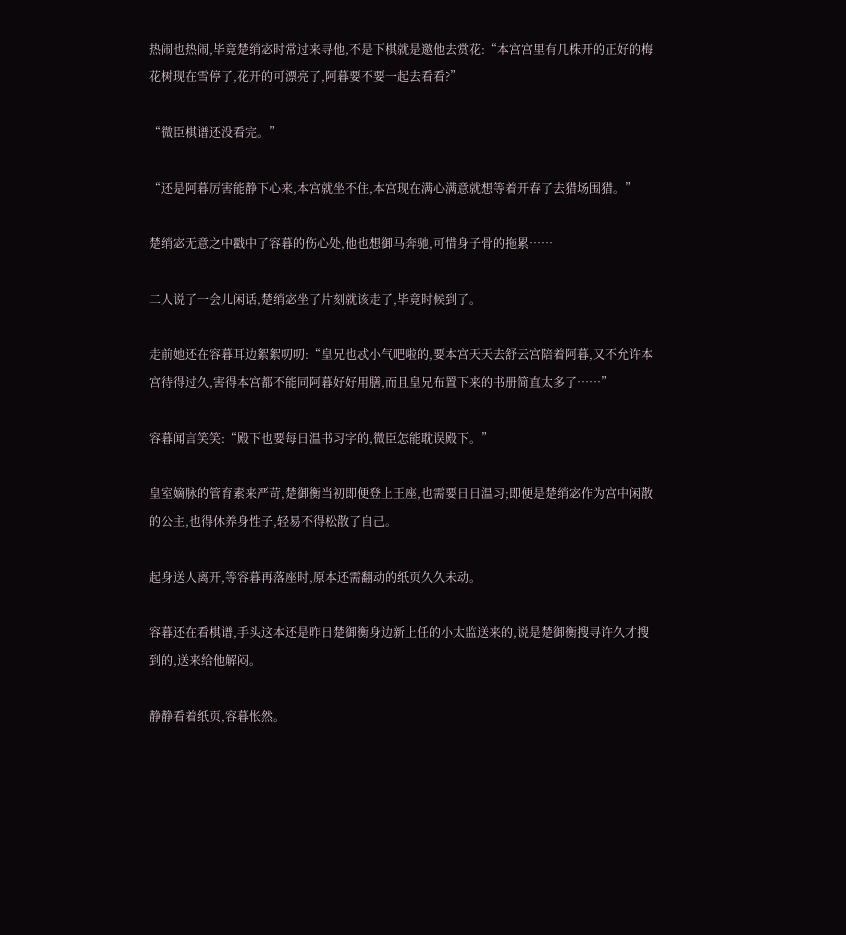热闹也热闹,毕竟楚绡宓时常过来寻他,不是下棋就是邀他去赏花:“本宫宫里有几株开的正好的梅花树现在雪停了,花开的可漂亮了,阿暮要不要一起去看看?”

“微臣棋谱还没看完。”

“还是阿暮厉害能静下心来,本宫就坐不住,本宫现在满心满意就想等着开春了去猎场围猎。”

楚绡宓无意之中戳中了容暮的伤心处,他也想御马奔驰,可惜身子骨的拖累……

二人说了一会儿闲话,楚绡宓坐了片刻就该走了,毕竟时候到了。

走前她还在容暮耳边絮絮叨叨:“皇兄也忒小气吧啦的,要本宫天天去舒云宫陪着阿暮,又不允许本宫待得过久,害得本宫都不能同阿暮好好用膳,而且皇兄布置下来的书册简直太多了……”

容暮闻言笑笑:“殿下也要每日温书习字的,微臣怎能耽误殿下。”

皇室嫡脉的管育素来严苛,楚御衡当初即便登上王座,也需要日日温习;即便是楚绡宓作为宫中闲散的公主,也得休养身性子,轻易不得松散了自己。

起身送人离开,等容暮再落座时,原本还需翻动的纸页久久未动。

容暮还在看棋谱,手头这本还是昨日楚御衡身边新上任的小太监送来的,说是楚御衡搜寻许久才搜到的,送来给他解闷。

静静看着纸页,容暮怅然。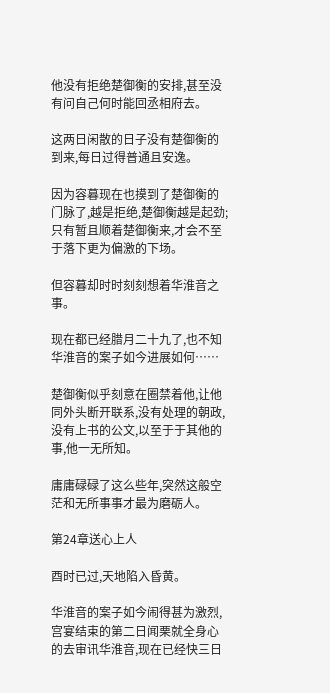他没有拒绝楚御衡的安排,甚至没有问自己何时能回丞相府去。

这两日闲散的日子没有楚御衡的到来,每日过得普通且安逸。

因为容暮现在也摸到了楚御衡的门脉了,越是拒绝,楚御衡越是起劲;只有暂且顺着楚御衡来,才会不至于落下更为偏激的下场。

但容暮却时时刻刻想着华淮音之事。

现在都已经腊月二十九了,也不知华淮音的案子如今进展如何……

楚御衡似乎刻意在圈禁着他,让他同外头断开联系,没有处理的朝政,没有上书的公文,以至于于其他的事,他一无所知。

庸庸碌碌了这么些年,突然这般空茫和无所事事才最为磨砺人。

第24章送心上人

酉时已过,天地陷入昏黄。

华淮音的案子如今闹得甚为激烈,宫宴结束的第二日闻栗就全身心的去审讯华淮音,现在已经快三日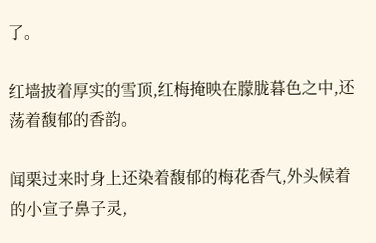了。

红墙披着厚实的雪顶,红梅掩映在朦胧暮色之中,还荡着馥郁的香韵。

闻栗过来时身上还染着馥郁的梅花香气,外头候着的小宣子鼻子灵,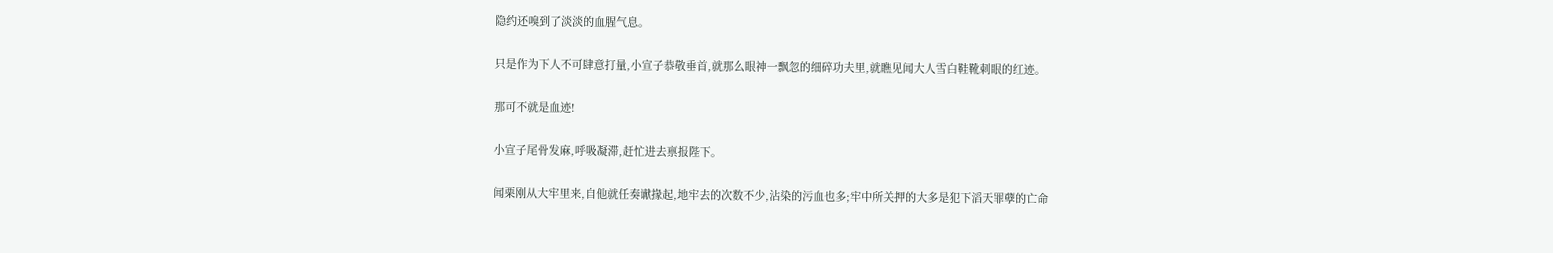隐约还嗅到了淡淡的血腥气息。

只是作为下人不可肆意打量,小宣子恭敬垂首,就那么眼神一飘忽的细碎功夫里,就瞧见闻大人雪白鞋靴刺眼的红迹。

那可不就是血迹!

小宣子尾骨发麻,呼吸凝滞,赶忙进去禀报陛下。

闻栗刚从大牢里来,自他就任奏谳掾起,地牢去的次数不少,沾染的污血也多;牢中所关押的大多是犯下滔天罪孽的亡命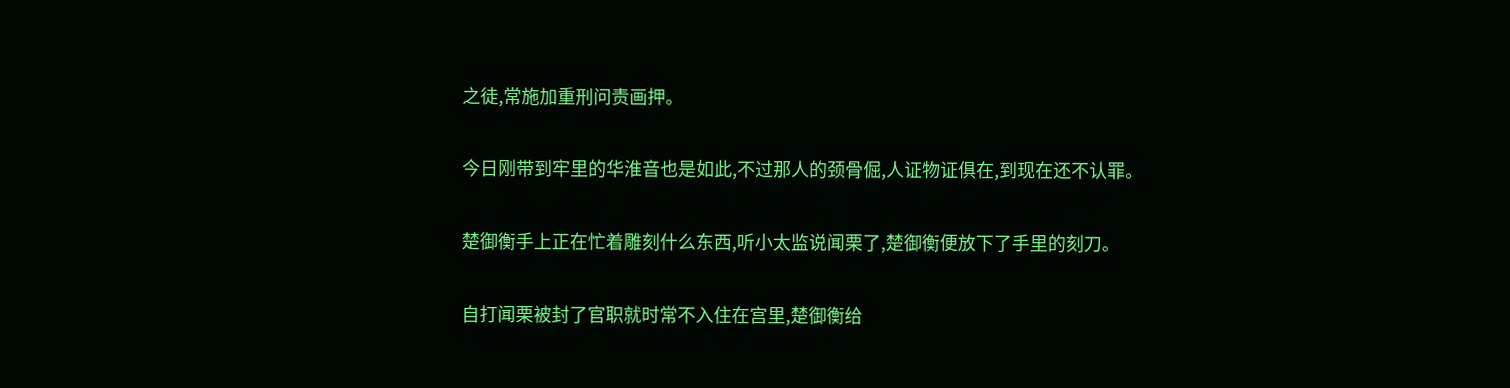之徒,常施加重刑问责画押。

今日刚带到牢里的华淮音也是如此,不过那人的颈骨倔,人证物证俱在,到现在还不认罪。

楚御衡手上正在忙着雕刻什么东西,听小太监说闻栗了,楚御衡便放下了手里的刻刀。

自打闻栗被封了官职就时常不入住在宫里,楚御衡给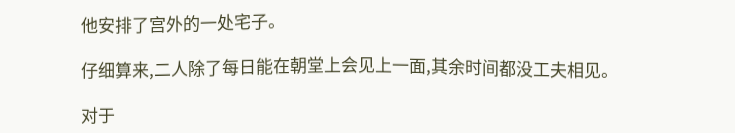他安排了宫外的一处宅子。

仔细算来,二人除了每日能在朝堂上会见上一面,其余时间都没工夫相见。

对于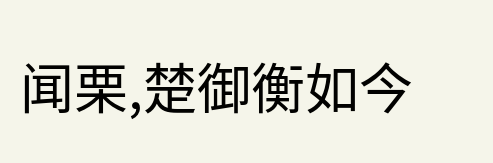闻栗,楚御衡如今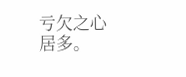亏欠之心居多。